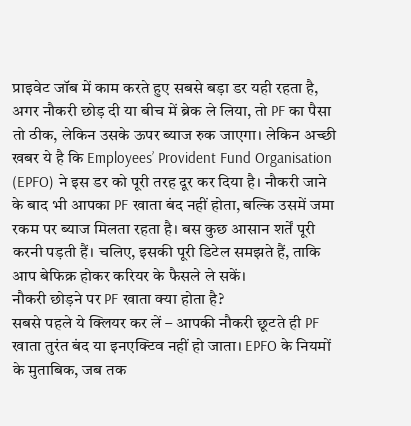प्राइवेट जॉब में काम करते हुए सबसे बड़ा डर यही रहता है, अगर नौकरी छोड़ दी या बीच में ब्रेक ले लिया, तो PF का पैसा तो ठीक, लेकिन उसके ऊपर ब्याज रुक जाएगा। लेकिन अच्छी खबर ये है कि Employees’ Provident Fund Organisation (EPFO) ने इस डर को पूरी तरह दूर कर दिया है। नौकरी जाने के बाद भी आपका PF खाता बंद नहीं होता, बल्कि उसमें जमा रकम पर ब्याज मिलता रहता है। बस कुछ आसान शर्तें पूरी करनी पड़ती हैं। चलिए, इसकी पूरी डिटेल समझते हैं, ताकि आप बेफिक्र होकर करियर के फैसले ले सकें।
नौकरी छोड़ने पर PF खाता क्या होता है?
सबसे पहले ये क्लियर कर लें – आपकी नौकरी छूटते ही PF खाता तुरंत बंद या इनएक्टिव नहीं हो जाता। EPFO के नियमों के मुताबिक, जब तक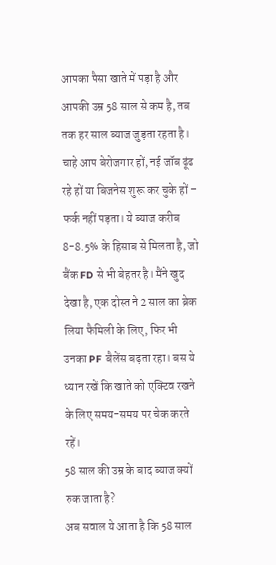आपका पैसा खाते में पड़ा है और आपकी उम्र 58 साल से कम है, तब तक हर साल ब्याज जुड़ता रहता है। चाहे आप बेरोजगार हों, नई जॉब ढूंढ रहे हों या बिजनेस शुरू कर चुके हों – फर्क नहीं पड़ता। ये ब्याज करीब 8-8.5% के हिसाब से मिलता है, जो बैंक FD से भी बेहतर है। मैंने खुद देखा है, एक दोस्त ने 2 साल का ब्रेक लिया फैमिली के लिए, फिर भी उनका PF बैलेंस बढ़ता रहा। बस ये ध्यान रखें कि खाते को एक्टिव रखने के लिए समय-समय पर चेक करते रहें।
58 साल की उम्र के बाद ब्याज क्यों रुक जाता है?
अब सवाल ये आता है कि 58 साल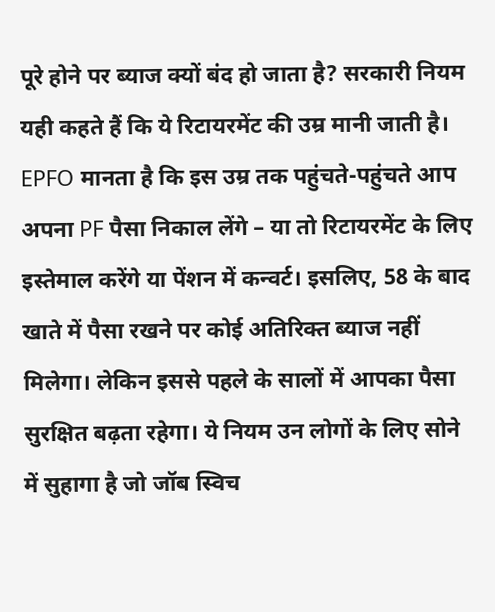पूरे होने पर ब्याज क्यों बंद हो जाता है? सरकारी नियम यही कहते हैं कि ये रिटायरमेंट की उम्र मानी जाती है। EPFO मानता है कि इस उम्र तक पहुंचते-पहुंचते आप अपना PF पैसा निकाल लेंगे – या तो रिटायरमेंट के लिए इस्तेमाल करेंगे या पेंशन में कन्वर्ट। इसलिए, 58 के बाद खाते में पैसा रखने पर कोई अतिरिक्त ब्याज नहीं मिलेगा। लेकिन इससे पहले के सालों में आपका पैसा सुरक्षित बढ़ता रहेगा। ये नियम उन लोगों के लिए सोने में सुहागा है जो जॉब स्विच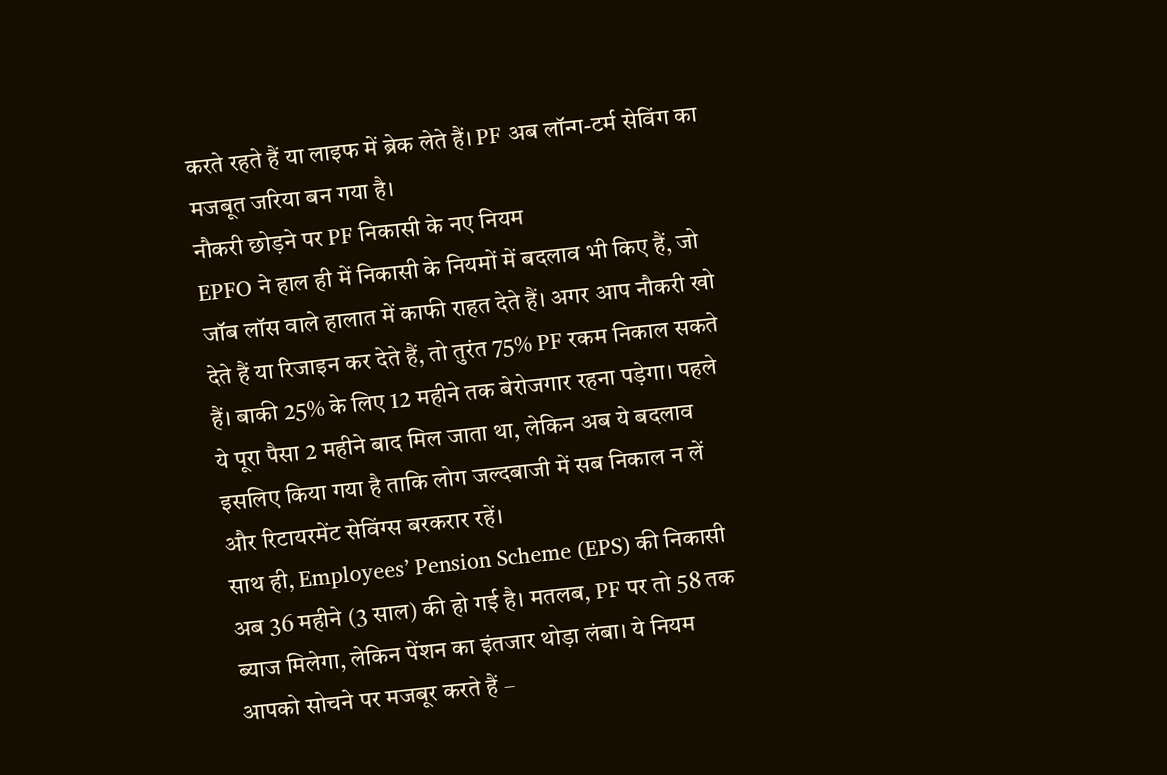करते रहते हैं या लाइफ में ब्रेक लेते हैं। PF अब लॉन्ग-टर्म सेविंग का मजबूत जरिया बन गया है।
नौकरी छोड़ने पर PF निकासी के नए नियम
EPFO ने हाल ही में निकासी के नियमों में बदलाव भी किए हैं, जो जॉब लॉस वाले हालात में काफी राहत देते हैं। अगर आप नौकरी खो देते हैं या रिजाइन कर देते हैं, तो तुरंत 75% PF रकम निकाल सकते हैं। बाकी 25% के लिए 12 महीने तक बेरोजगार रहना पड़ेगा। पहले ये पूरा पैसा 2 महीने बाद मिल जाता था, लेकिन अब ये बदलाव इसलिए किया गया है ताकि लोग जल्दबाजी में सब निकाल न लें और रिटायरमेंट सेविंग्स बरकरार रहें।
साथ ही, Employees’ Pension Scheme (EPS) की निकासी अब 36 महीने (3 साल) की हो गई है। मतलब, PF पर तो 58 तक ब्याज मिलेगा, लेकिन पेंशन का इंतजार थोड़ा लंबा। ये नियम आपको सोचने पर मजबूर करते हैं –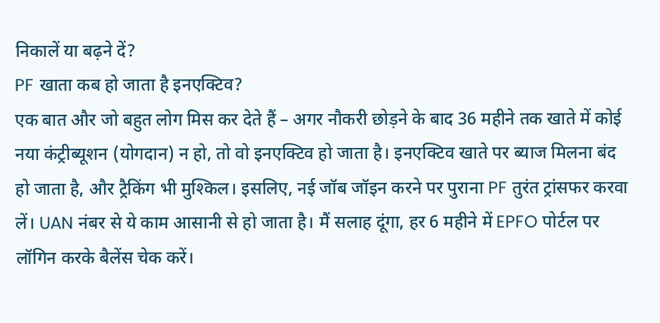निकालें या बढ़ने दें?
PF खाता कब हो जाता है इनएक्टिव?
एक बात और जो बहुत लोग मिस कर देते हैं – अगर नौकरी छोड़ने के बाद 36 महीने तक खाते में कोई नया कंट्रीब्यूशन (योगदान) न हो, तो वो इनएक्टिव हो जाता है। इनएक्टिव खाते पर ब्याज मिलना बंद हो जाता है, और ट्रैकिंग भी मुश्किल। इसलिए, नई जॉब जॉइन करने पर पुराना PF तुरंत ट्रांसफर करवा लें। UAN नंबर से ये काम आसानी से हो जाता है। मैं सलाह दूंगा, हर 6 महीने में EPFO पोर्टल पर लॉगिन करके बैलेंस चेक करें।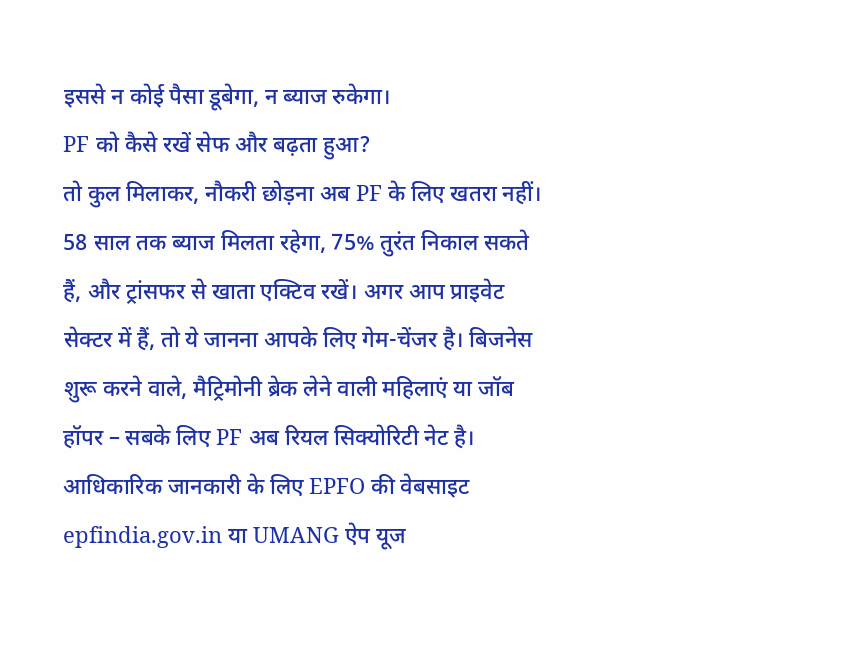इससे न कोई पैसा डूबेगा, न ब्याज रुकेगा।
PF को कैसे रखें सेफ और बढ़ता हुआ?
तो कुल मिलाकर, नौकरी छोड़ना अब PF के लिए खतरा नहीं। 58 साल तक ब्याज मिलता रहेगा, 75% तुरंत निकाल सकते हैं, और ट्रांसफर से खाता एक्टिव रखें। अगर आप प्राइवेट सेक्टर में हैं, तो ये जानना आपके लिए गेम-चेंजर है। बिजनेस शुरू करने वाले, मैट्रिमोनी ब्रेक लेने वाली महिलाएं या जॉब हॉपर – सबके लिए PF अब रियल सिक्योरिटी नेट है। आधिकारिक जानकारी के लिए EPFO की वेबसाइट epfindia.gov.in या UMANG ऐप यूज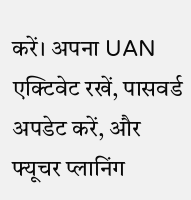करें। अपना UAN एक्टिवेट रखें, पासवर्ड अपडेट करें, और फ्यूचर प्लानिंग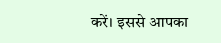करें। इससे आपका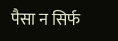पैसा न सिर्फ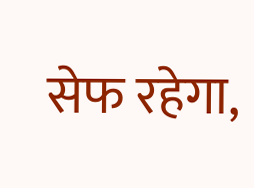सेफ रहेगा,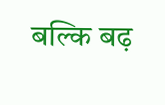बल्कि बढ़